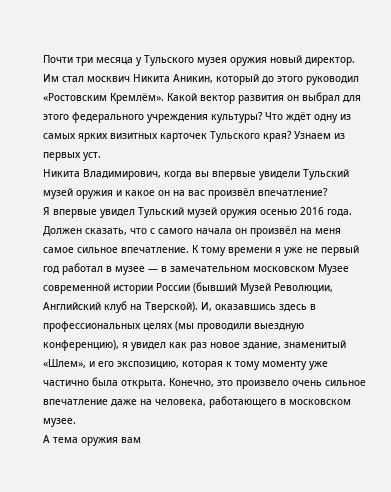Почти три месяца у Тульского музея оружия новый директор. Им стал москвич Никита Аникин, который до этого руководил «Ростовским Кремлём». Какой вектор развития он выбрал для этого федерального учреждения культуры? Что ждёт одну из самых ярких визитных карточек Тульского края? Узнаем из первых уст.
Никита Владимирович, когда вы впервые увидели Тульский музей оружия и какое он на вас произвёл впечатление?
Я впервые увидел Тульский музей оружия осенью 2016 года. Должен сказать, что с самого начала он произвёл на меня самое сильное впечатление. К тому времени я уже не первый год работал в музее — в замечательном московском Музее современной истории России (бывший Музей Революции, Английский клуб на Тверской). И, оказавшись здесь в профессиональных целях (мы проводили выездную конференцию), я увидел как раз новое здание, знаменитый «Шлем», и его экспозицию, которая к тому моменту уже частично была открыта. Конечно, это произвело очень сильное впечатление даже на человека, работающего в московском музее.
А тема оружия вам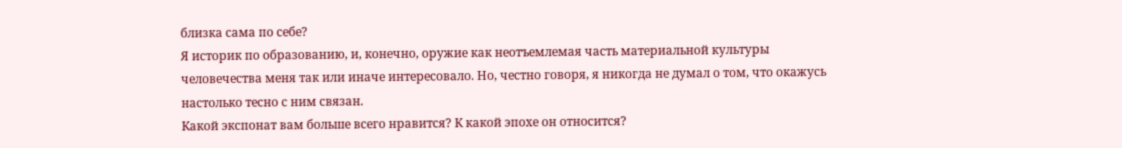близка сама по себе?
Я историк по образованию, и, конечно, оружие как неотъемлемая часть материальной культуры человечества меня так или иначе интересовало. Но, честно говоря, я никогда не думал о том, что окажусь настолько тесно с ним связан.
Какой экспонат вам больше всего нравится? К какой эпохе он относится?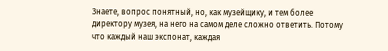Знаете, вопрос понятный, но, как музейщику, и тем более директору музея, на него на самом деле сложно ответить. Потому что каждый наш экспонат, каждая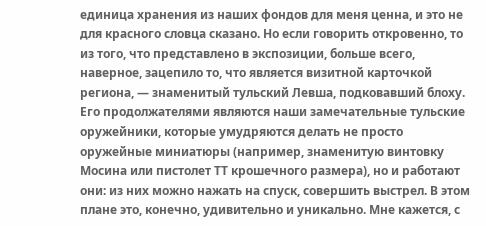единица хранения из наших фондов для меня ценна, и это не для красного словца сказано. Но если говорить откровенно, то из того, что представлено в экспозиции, больше всего, наверное, зацепило то, что является визитной карточкой региона, — знаменитый тульский Левша, подковавший блоху. Его продолжателями являются наши замечательные тульские оружейники, которые умудряются делать не просто оружейные миниатюры (например, знаменитую винтовку Мосина или пистолет ТТ крошечного размера), но и работают они: из них можно нажать на спуск, совершить выстрел. В этом плане это, конечно, удивительно и уникально. Мне кажется, с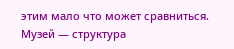этим мало что может сравниться.
Музей — структура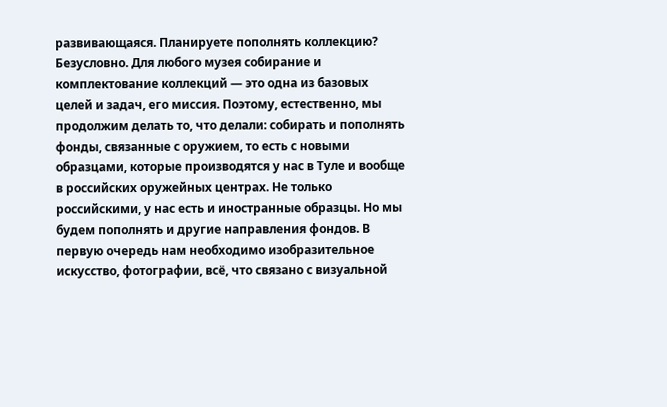развивающаяся. Планируете пополнять коллекцию?
Безусловно. Для любого музея собирание и комплектование коллекций — это одна из базовых целей и задач, его миссия. Поэтому, естественно, мы продолжим делать то, что делали: собирать и пополнять фонды, связанные с оружием, то есть с новыми образцами, которые производятся у нас в Туле и вообще в российских оружейных центрах. Не только российскими, у нас есть и иностранные образцы. Но мы будем пополнять и другие направления фондов. В первую очередь нам необходимо изобразительное искусство, фотографии, всё, что связано с визуальной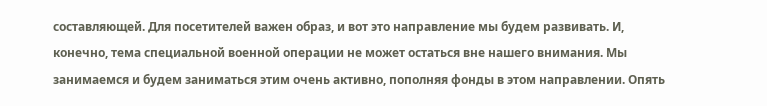составляющей. Для посетителей важен образ, и вот это направление мы будем развивать. И, конечно, тема специальной военной операции не может остаться вне нашего внимания. Мы занимаемся и будем заниматься этим очень активно, пополняя фонды в этом направлении. Опять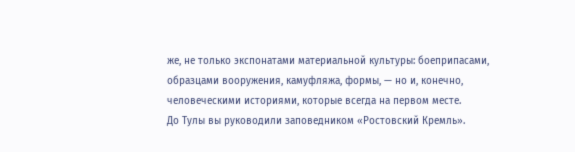же, не только экспонатами материальной культуры: боеприпасами, образцами вооружения, камуфляжа, формы, — но и, конечно, человеческими историями, которые всегда на первом месте.
До Тулы вы руководили заповедником «Ростовский Кремль».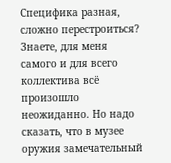Специфика разная, сложно перестроиться?
Знаете, для меня самого и для всего коллектива всё произошло неожиданно. Но надо сказать, что в музее оружия замечательный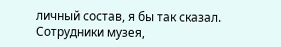личный состав, я бы так сказал. Сотрудники музея,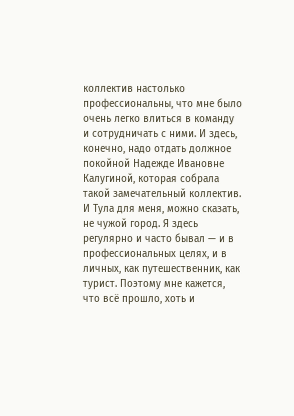коллектив настолько профессиональны, что мне было очень легко влиться в команду и сотрудничать с ними. И здесь, конечно, надо отдать должное покойной Надежде Ивановне Калугиной, которая собрала такой замечательный коллектив. И Тула для меня, можно сказать, не чужой город. Я здесь регулярно и часто бывал — и в профессиональных целях, и в личных, как путешественник, как турист. Поэтому мне кажется, что всё прошло, хоть и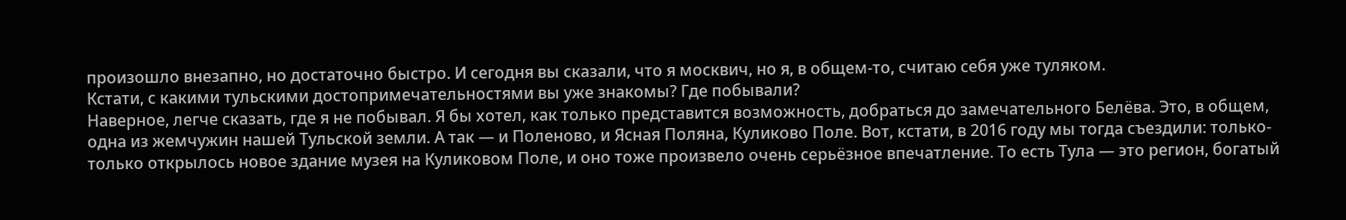произошло внезапно, но достаточно быстро. И сегодня вы сказали, что я москвич, но я, в общем-то, считаю себя уже туляком.
Кстати, с какими тульскими достопримечательностями вы уже знакомы? Где побывали?
Наверное, легче сказать, где я не побывал. Я бы хотел, как только представится возможность, добраться до замечательного Белёва. Это, в общем, одна из жемчужин нашей Тульской земли. А так — и Поленово, и Ясная Поляна, Куликово Поле. Вот, кстати, в 2016 году мы тогда съездили: только-только открылось новое здание музея на Куликовом Поле, и оно тоже произвело очень серьёзное впечатление. То есть Тула — это регион, богатый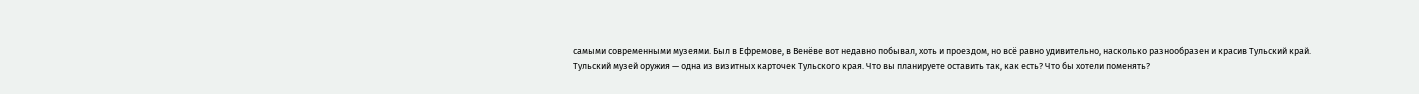самыми современными музеями. Был в Ефремове, в Венёве вот недавно побывал, хоть и проездом, но всё равно удивительно, насколько разнообразен и красив Тульский край.
Тульский музей оружия — одна из визитных карточек Тульского края. Что вы планируете оставить так, как есть? Что бы хотели поменять?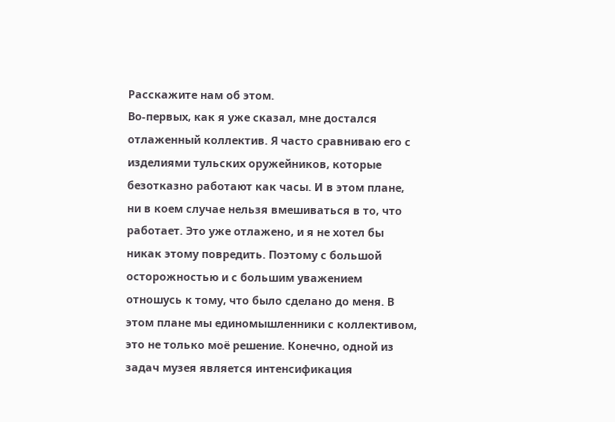Расскажите нам об этом.
Во-первых, как я уже сказал, мне достался отлаженный коллектив. Я часто сравниваю его с изделиями тульских оружейников, которые безотказно работают как часы. И в этом плане, ни в коем случае нельзя вмешиваться в то, что работает. Это уже отлажено, и я не хотел бы никак этому повредить. Поэтому с большой осторожностью и с большим уважением отношусь к тому, что было сделано до меня. В этом плане мы единомышленники с коллективом, это не только моё решение. Конечно, одной из задач музея является интенсификация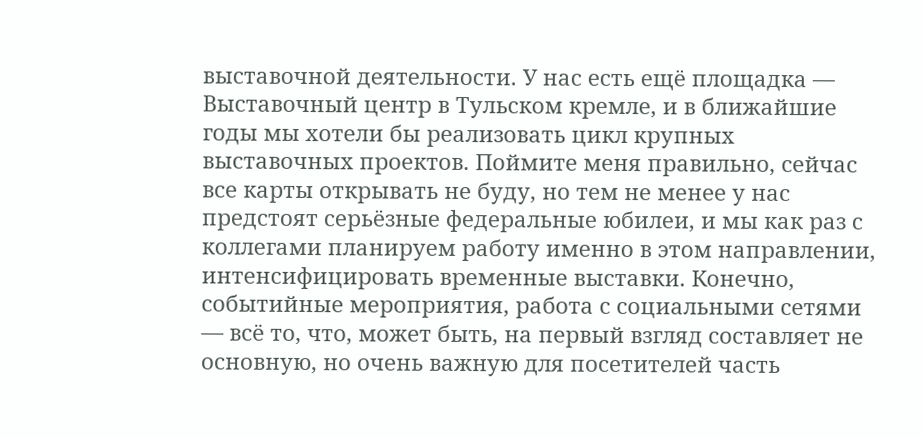выставочной деятельности. У нас есть ещё площадка — Выставочный центр в Тульском кремле, и в ближайшие годы мы хотели бы реализовать цикл крупных выставочных проектов. Поймите меня правильно, сейчас все карты открывать не буду, но тем не менее у нас предстоят серьёзные федеральные юбилеи, и мы как раз с коллегами планируем работу именно в этом направлении, интенсифицировать временные выставки. Конечно, событийные мероприятия, работа с социальными сетями — всё то, что, может быть, на первый взгляд составляет не основную, но очень важную для посетителей часть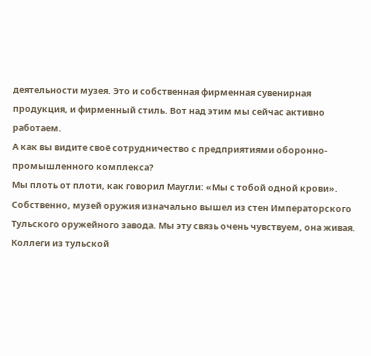деятельности музея. Это и собственная фирменная сувенирная продукция, и фирменный стиль. Вот над этим мы сейчас активно работаем.
А как вы видите своё сотрудничество с предприятиями оборонно-промышленного комплекса?
Мы плоть от плоти, как говорил Маугли: «Мы с тобой одной крови». Собственно, музей оружия изначально вышел из стен Императорского Тульского оружейного завода. Мы эту связь очень чувствуем, она живая. Коллеги из тульской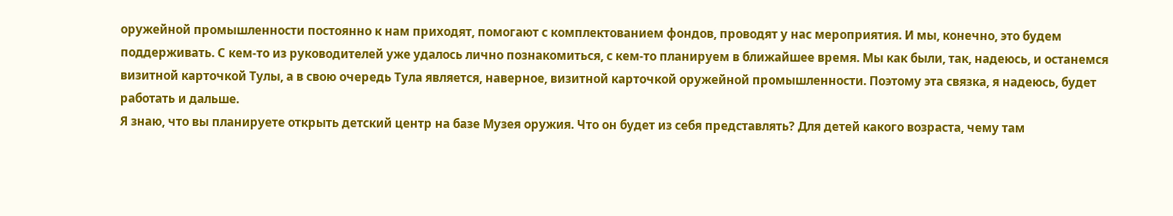оружейной промышленности постоянно к нам приходят, помогают с комплектованием фондов, проводят у нас мероприятия. И мы, конечно, это будем поддерживать. С кем-то из руководителей уже удалось лично познакомиться, с кем-то планируем в ближайшее время. Мы как были, так, надеюсь, и останемся визитной карточкой Тулы, а в свою очередь Тула является, наверное, визитной карточкой оружейной промышленности. Поэтому эта связка, я надеюсь, будет работать и дальше.
Я знаю, что вы планируете открыть детский центр на базе Музея оружия. Что он будет из себя представлять? Для детей какого возраста, чему там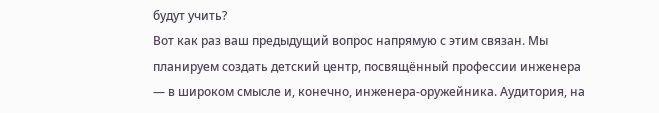будут учить?
Вот как раз ваш предыдущий вопрос напрямую с этим связан. Мы планируем создать детский центр, посвящённый профессии инженера — в широком смысле и, конечно, инженера-оружейника. Аудитория, на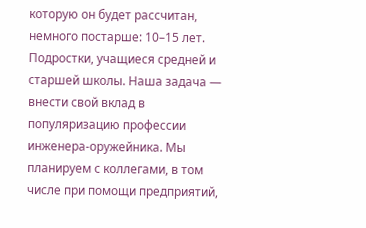которую он будет рассчитан, немного постарше: 10–15 лет. Подростки, учащиеся средней и старшей школы. Наша задача — внести свой вклад в популяризацию профессии инженера-оружейника. Мы планируем с коллегами, в том числе при помощи предприятий,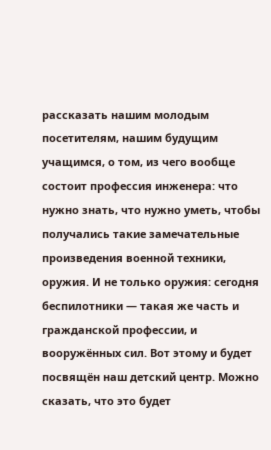рассказать нашим молодым посетителям, нашим будущим учащимся, о том, из чего вообще состоит профессия инженера: что нужно знать, что нужно уметь, чтобы получались такие замечательные произведения военной техники, оружия. И не только оружия: сегодня беспилотники — такая же часть и гражданской профессии, и вооружённых сил. Вот этому и будет посвящён наш детский центр. Можно сказать, что это будет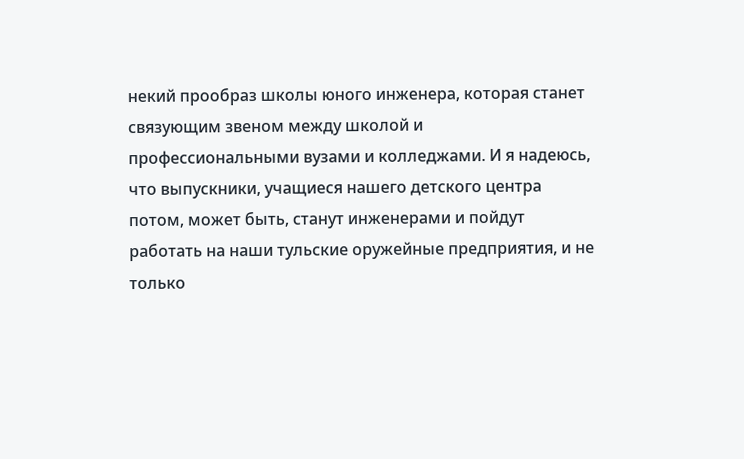некий прообраз школы юного инженера, которая станет связующим звеном между школой и профессиональными вузами и колледжами. И я надеюсь, что выпускники, учащиеся нашего детского центра потом, может быть, станут инженерами и пойдут работать на наши тульские оружейные предприятия, и не только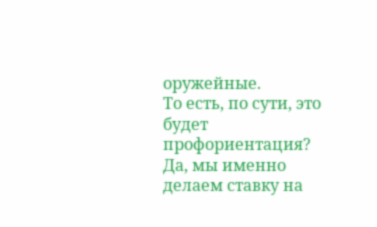оружейные.
То есть, по сути, это будет профориентация?
Да, мы именно делаем ставку на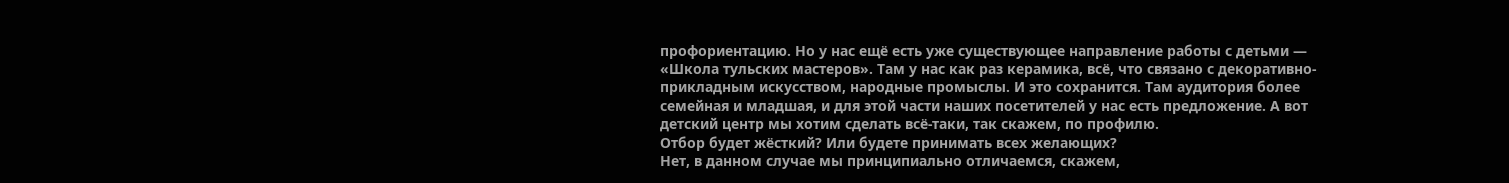профориентацию. Но у нас ещё есть уже существующее направление работы с детьми — «Школа тульских мастеров». Там у нас как раз керамика, всё, что связано с декоративно-прикладным искусством, народные промыслы. И это сохранится. Там аудитория более семейная и младшая, и для этой части наших посетителей у нас есть предложение. А вот детский центр мы хотим сделать всё-таки, так скажем, по профилю.
Отбор будет жёсткий? Или будете принимать всех желающих?
Нет, в данном случае мы принципиально отличаемся, скажем,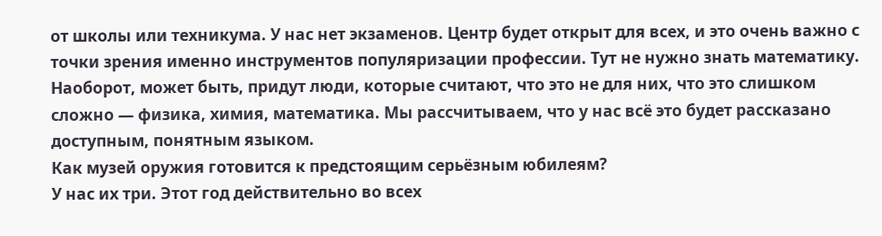от школы или техникума. У нас нет экзаменов. Центр будет открыт для всех, и это очень важно с точки зрения именно инструментов популяризации профессии. Тут не нужно знать математику. Наоборот, может быть, придут люди, которые считают, что это не для них, что это слишком сложно — физика, химия, математика. Мы рассчитываем, что у нас всё это будет рассказано доступным, понятным языком.
Как музей оружия готовится к предстоящим серьёзным юбилеям?
У нас их три. Этот год действительно во всех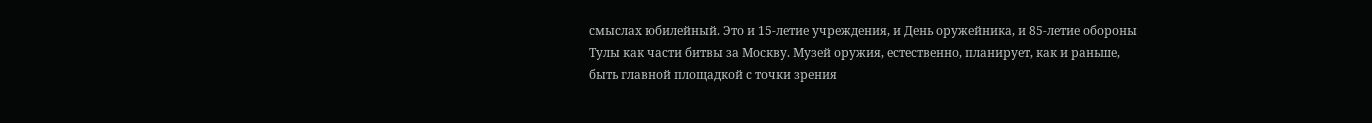смыслах юбилейный. Это и 15-летие учреждения, и День оружейника, и 85-летие обороны Тулы как части битвы за Москву. Музей оружия, естественно, планирует, как и раньше, быть главной площадкой с точки зрения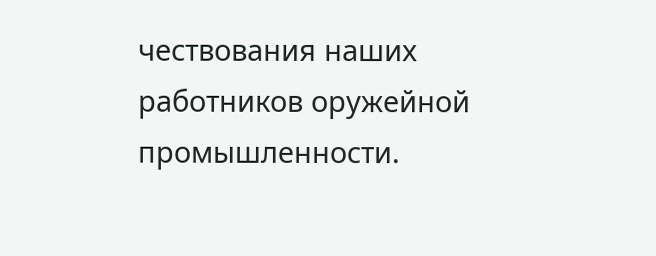чествования наших работников оружейной промышленности.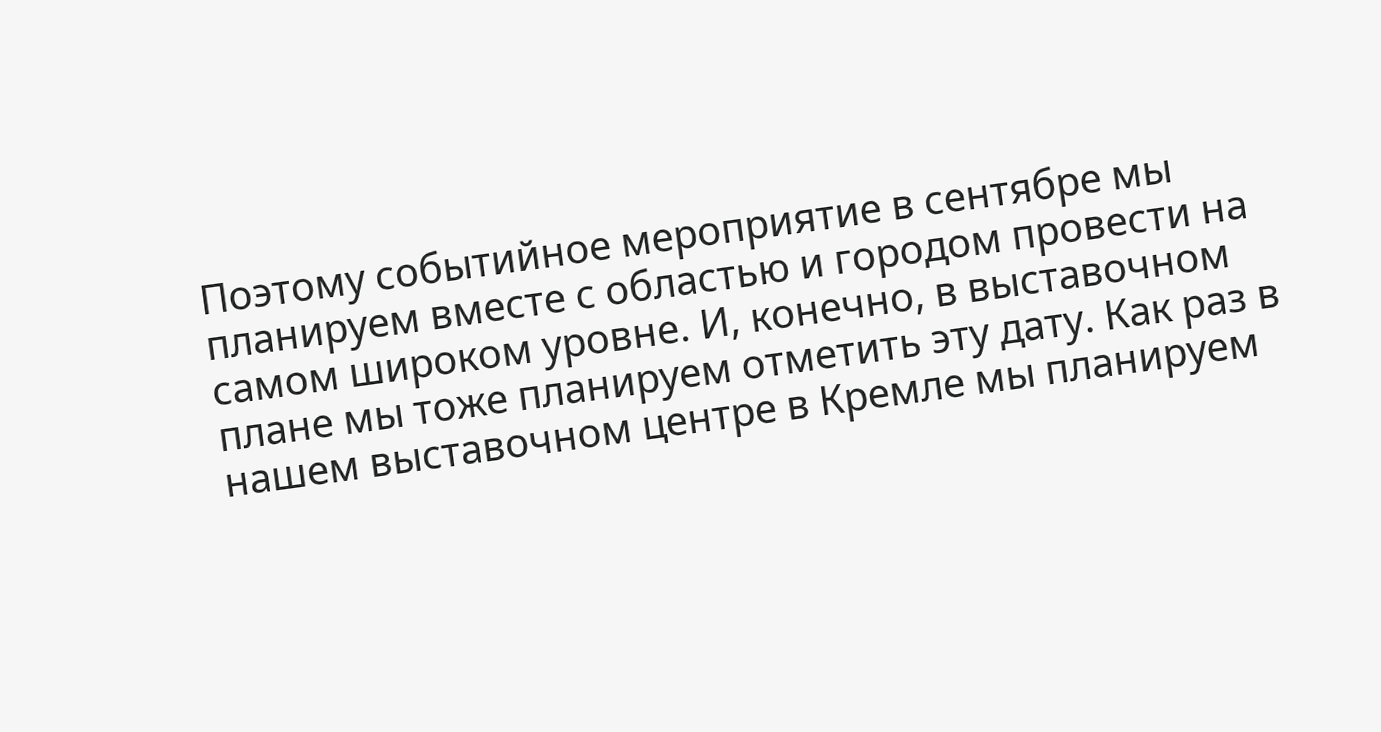Поэтому событийное мероприятие в сентябре мы планируем вместе с областью и городом провести на самом широком уровне. И, конечно, в выставочном плане мы тоже планируем отметить эту дату. Как раз в нашем выставочном центре в Кремле мы планируем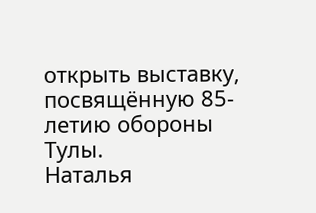открыть выставку, посвящённую 85-летию обороны Тулы.
Наталья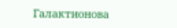Галактионова